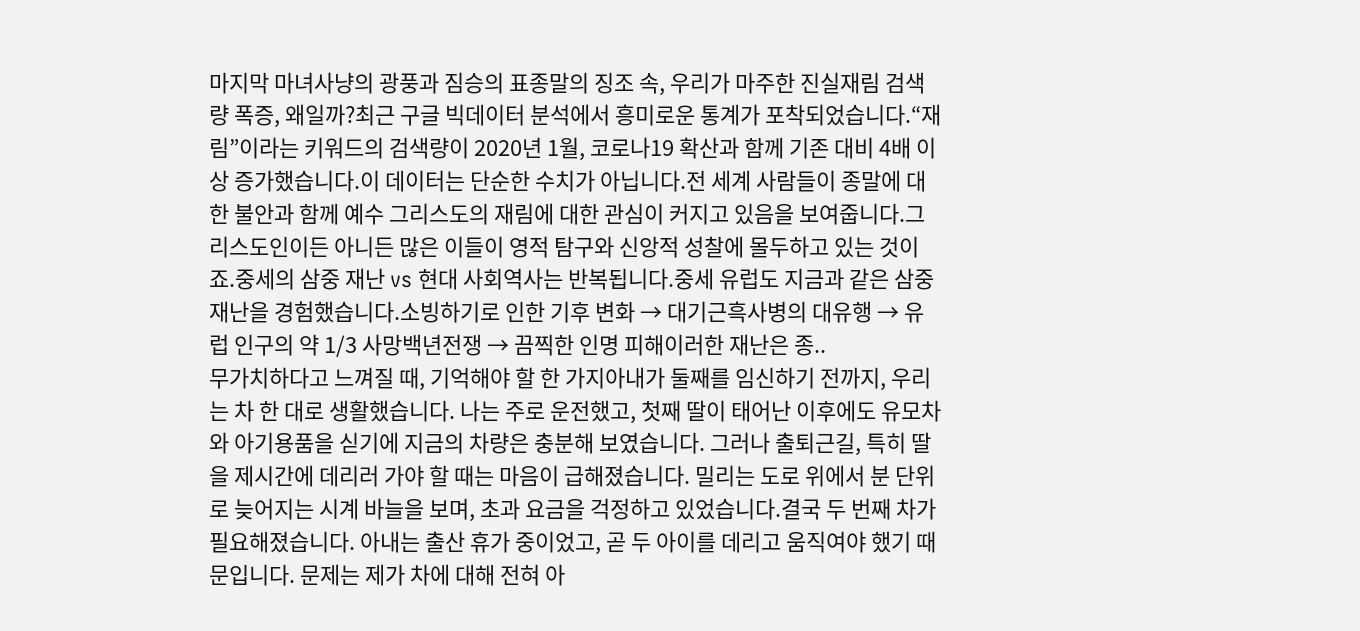마지막 마녀사냥의 광풍과 짐승의 표종말의 징조 속, 우리가 마주한 진실재림 검색량 폭증, 왜일까?최근 구글 빅데이터 분석에서 흥미로운 통계가 포착되었습니다.“재림”이라는 키워드의 검색량이 2020년 1월, 코로나19 확산과 함께 기존 대비 4배 이상 증가했습니다.이 데이터는 단순한 수치가 아닙니다.전 세계 사람들이 종말에 대한 불안과 함께 예수 그리스도의 재림에 대한 관심이 커지고 있음을 보여줍니다.그리스도인이든 아니든 많은 이들이 영적 탐구와 신앙적 성찰에 몰두하고 있는 것이죠.중세의 삼중 재난 vs 현대 사회역사는 반복됩니다.중세 유럽도 지금과 같은 삼중 재난을 경험했습니다.소빙하기로 인한 기후 변화 → 대기근흑사병의 대유행 → 유럽 인구의 약 1/3 사망백년전쟁 → 끔찍한 인명 피해이러한 재난은 종..
무가치하다고 느껴질 때, 기억해야 할 한 가지아내가 둘째를 임신하기 전까지, 우리는 차 한 대로 생활했습니다. 나는 주로 운전했고, 첫째 딸이 태어난 이후에도 유모차와 아기용품을 싣기에 지금의 차량은 충분해 보였습니다. 그러나 출퇴근길, 특히 딸을 제시간에 데리러 가야 할 때는 마음이 급해졌습니다. 밀리는 도로 위에서 분 단위로 늦어지는 시계 바늘을 보며, 초과 요금을 걱정하고 있었습니다.결국 두 번째 차가 필요해졌습니다. 아내는 출산 휴가 중이었고, 곧 두 아이를 데리고 움직여야 했기 때문입니다. 문제는 제가 차에 대해 전혀 아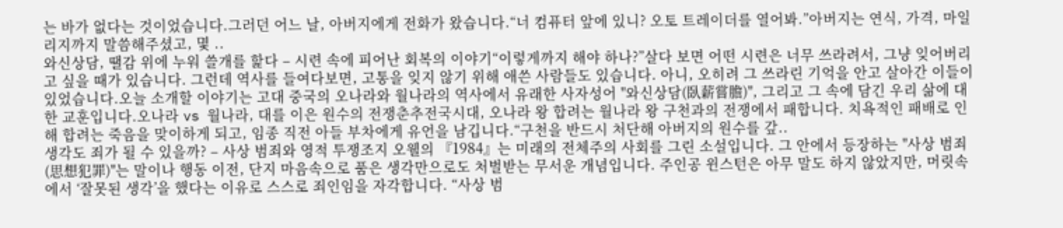는 바가 없다는 것이었습니다.그러던 어느 날, 아버지에게 전화가 왔습니다.“너 컴퓨터 앞에 있니? 오토 트레이더를 열어봐.”아버지는 연식, 가격, 마일리지까지 말씀해주셨고, 몇 ..
와신상담, 땔감 위에 누워 쓸개를 핥다 – 시련 속에 피어난 회복의 이야기“이렇게까지 해야 하나?”살다 보면 어떤 시련은 너무 쓰라려서, 그냥 잊어버리고 싶을 때가 있습니다. 그런데 역사를 들여다보면, 고통을 잊지 않기 위해 애쓴 사람들도 있습니다. 아니, 오히려 그 쓰라린 기억을 안고 살아간 이들이 있었습니다.오늘 소개할 이야기는 고대 중국의 오나라와 월나라의 역사에서 유래한 사자성어 "와신상담(臥薪嘗膽)", 그리고 그 속에 담긴 우리 삶에 대한 교훈입니다.오나라 vs 월나라, 대를 이은 원수의 전쟁춘추전국시대, 오나라 왕 합려는 월나라 왕 구천과의 전쟁에서 패합니다. 치욕적인 패배로 인해 합려는 죽음을 맞이하게 되고, 임종 직전 아들 부차에게 유언을 남깁니다.“구천을 반드시 처단해 아버지의 원수를 갚..
생각도 죄가 될 수 있을까? – 사상 범죄와 영적 투쟁조지 오웰의 『1984』는 미래의 전체주의 사회를 그린 소설입니다. 그 안에서 등장하는 "사상 범죄(思想犯罪)"는 말이나 행동 이전, 단지 마음속으로 품은 생각만으로도 처벌받는 무서운 개념입니다. 주인공 윈스턴은 아무 말도 하지 않았지만, 머릿속에서 ‘잘못된 생각’을 했다는 이유로 스스로 죄인임을 자각합니다. “사상 범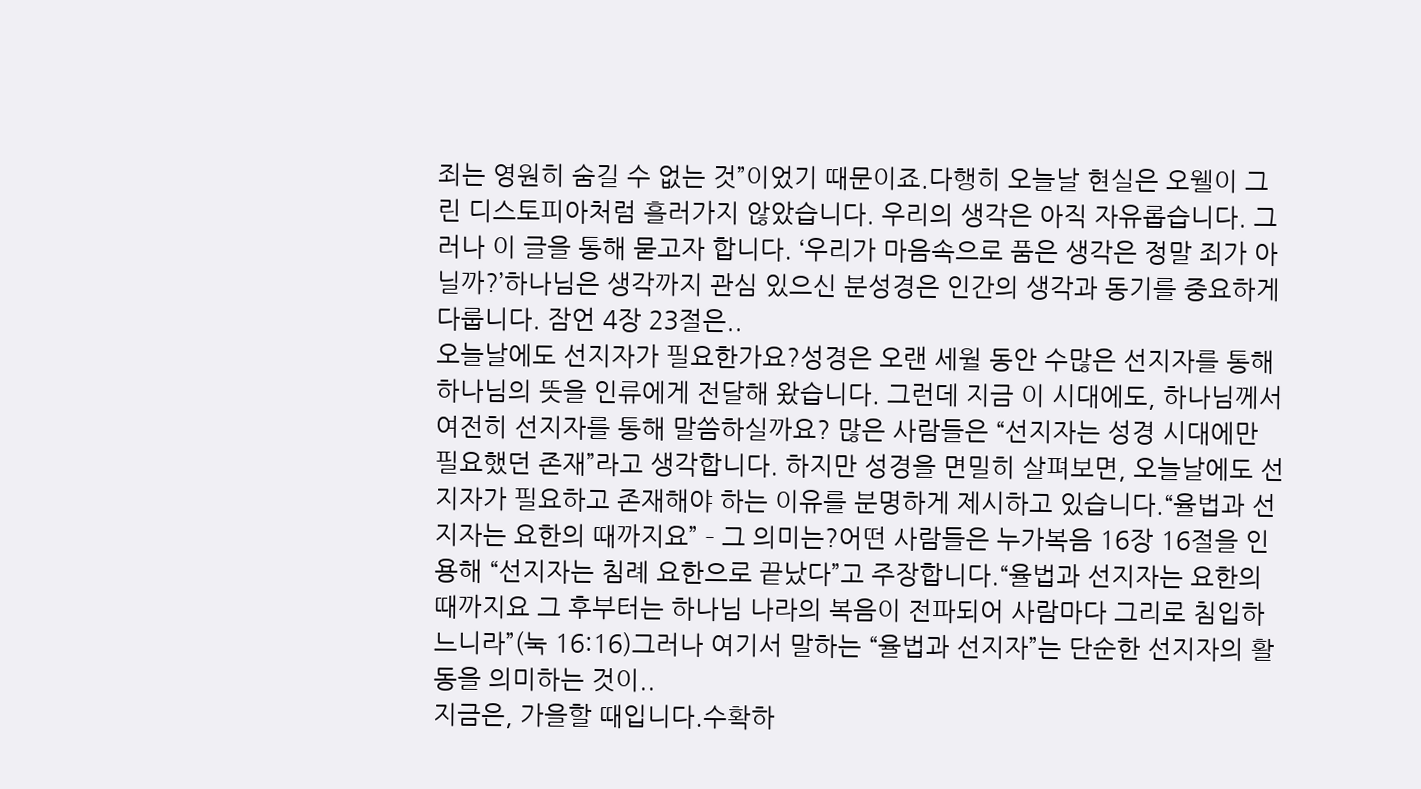죄는 영원히 숨길 수 없는 것”이었기 때문이죠.다행히 오늘날 현실은 오웰이 그린 디스토피아처럼 흘러가지 않았습니다. 우리의 생각은 아직 자유롭습니다. 그러나 이 글을 통해 묻고자 합니다. ‘우리가 마음속으로 품은 생각은 정말 죄가 아닐까?’하나님은 생각까지 관심 있으신 분성경은 인간의 생각과 동기를 중요하게 다룹니다. 잠언 4장 23절은..
오늘날에도 선지자가 필요한가요?성경은 오랜 세월 동안 수많은 선지자를 통해 하나님의 뜻을 인류에게 전달해 왔습니다. 그런데 지금 이 시대에도, 하나님께서 여전히 선지자를 통해 말씀하실까요? 많은 사람들은 “선지자는 성경 시대에만 필요했던 존재”라고 생각합니다. 하지만 성경을 면밀히 살펴보면, 오늘날에도 선지자가 필요하고 존재해야 하는 이유를 분명하게 제시하고 있습니다.“율법과 선지자는 요한의 때까지요” – 그 의미는?어떤 사람들은 누가복음 16장 16절을 인용해 “선지자는 침례 요한으로 끝났다”고 주장합니다.“율법과 선지자는 요한의 때까지요 그 후부터는 하나님 나라의 복음이 전파되어 사람마다 그리로 침입하느니라”(눅 16:16)그러나 여기서 말하는 “율법과 선지자”는 단순한 선지자의 활동을 의미하는 것이..
지금은, 가을할 때입니다.수확하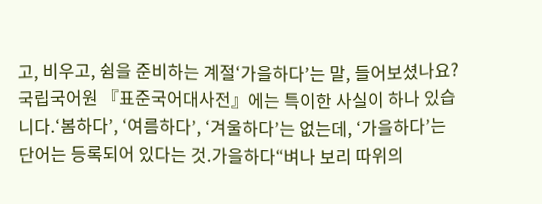고, 비우고, 쉼을 준비하는 계절‘가을하다’는 말, 들어보셨나요?국립국어원 『표준국어대사전』에는 특이한 사실이 하나 있습니다.‘봄하다’, ‘여름하다’, ‘겨울하다’는 없는데, ‘가을하다’는 단어는 등록되어 있다는 것.가을하다“벼나 보리 따위의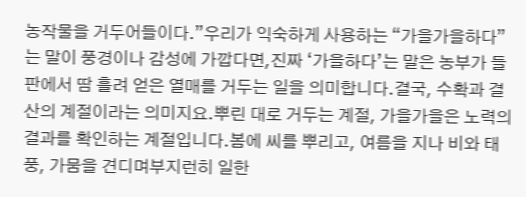농작물을 거두어들이다.”우리가 익숙하게 사용하는 “가을가을하다”는 말이 풍경이나 감성에 가깝다면,진짜 ‘가을하다’는 말은 농부가 들판에서 땀 흘려 얻은 열매를 거두는 일을 의미합니다.결국, 수확과 결산의 계절이라는 의미지요.뿌린 대로 거두는 계절, 가을가을은 노력의 결과를 확인하는 계절입니다.봄에 씨를 뿌리고, 여름을 지나 비와 태풍, 가뭄을 견디며부지런히 일한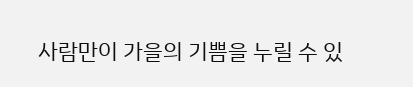사람만이 가을의 기쁨을 누릴 수 있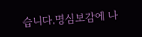습니다.명심보감에 나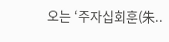오는 ‘주자십회훈(朱..